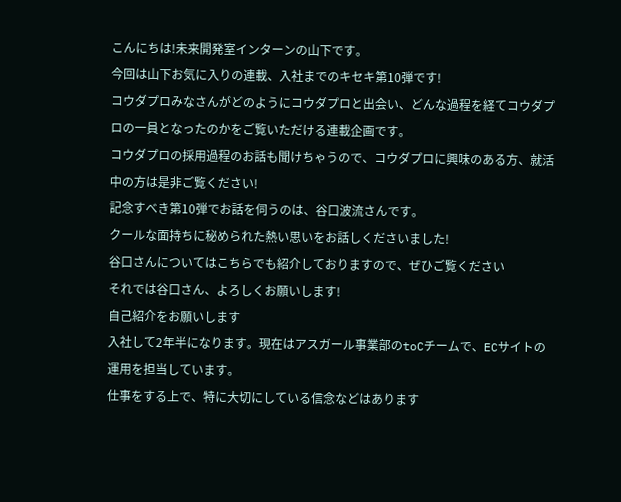こんにちは!未来開発室インターンの山下です。
今回は山下お気に入りの連載、入社までのキセキ第10弾です!
コウダプロみなさんがどのようにコウダプロと出会い、どんな過程を経てコウダプロの一員となったのかをご覧いただける連載企画です。
コウダプロの採用過程のお話も聞けちゃうので、コウダプロに興味のある方、就活中の方は是非ご覧ください!
記念すべき第10弾でお話を伺うのは、谷口波流さんです。
クールな面持ちに秘められた熱い思いをお話しくださいました!
谷口さんについてはこちらでも紹介しておりますので、ぜひご覧ください
それでは谷口さん、よろしくお願いします!
自己紹介をお願いします
入社して2年半になります。現在はアスガール事業部のtoCチームで、ECサイトの運用を担当しています。
仕事をする上で、特に大切にしている信念などはあります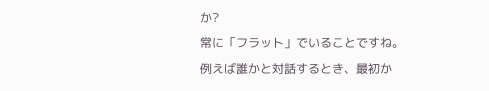か?
常に「フラット」でいることですね。
例えば誰かと対話するとき、最初か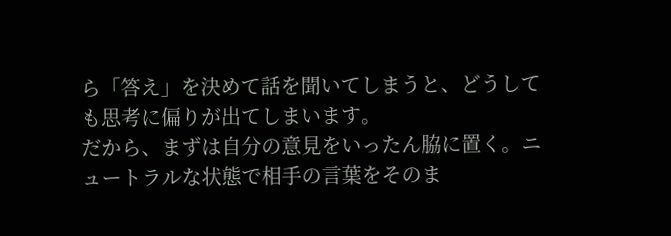ら「答え」を決めて話を聞いてしまうと、どうしても思考に偏りが出てしまいます。
だから、まずは自分の意見をいったん脇に置く。ニュートラルな状態で相手の言葉をそのま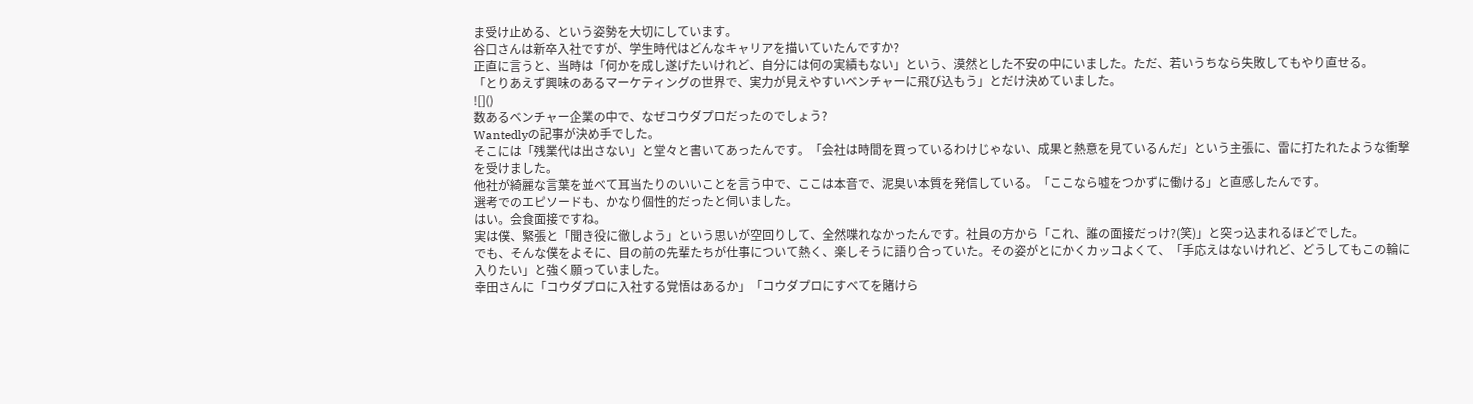ま受け止める、という姿勢を大切にしています。
谷口さんは新卒入社ですが、学生時代はどんなキャリアを描いていたんですか?
正直に言うと、当時は「何かを成し遂げたいけれど、自分には何の実績もない」という、漠然とした不安の中にいました。ただ、若いうちなら失敗してもやり直せる。
「とりあえず興味のあるマーケティングの世界で、実力が見えやすいベンチャーに飛び込もう」とだけ決めていました。
![]()
数あるベンチャー企業の中で、なぜコウダプロだったのでしょう?
Wantedlyの記事が決め手でした。
そこには「残業代は出さない」と堂々と書いてあったんです。「会社は時間を買っているわけじゃない、成果と熱意を見ているんだ」という主張に、雷に打たれたような衝撃を受けました。
他社が綺麗な言葉を並べて耳当たりのいいことを言う中で、ここは本音で、泥臭い本質を発信している。「ここなら嘘をつかずに働ける」と直感したんです。
選考でのエピソードも、かなり個性的だったと伺いました。
はい。会食面接ですね。
実は僕、緊張と「聞き役に徹しよう」という思いが空回りして、全然喋れなかったんです。社員の方から「これ、誰の面接だっけ?(笑)」と突っ込まれるほどでした。
でも、そんな僕をよそに、目の前の先輩たちが仕事について熱く、楽しそうに語り合っていた。その姿がとにかくカッコよくて、「手応えはないけれど、どうしてもこの輪に入りたい」と強く願っていました。
幸田さんに「コウダプロに入社する覚悟はあるか」「コウダプロにすべてを賭けら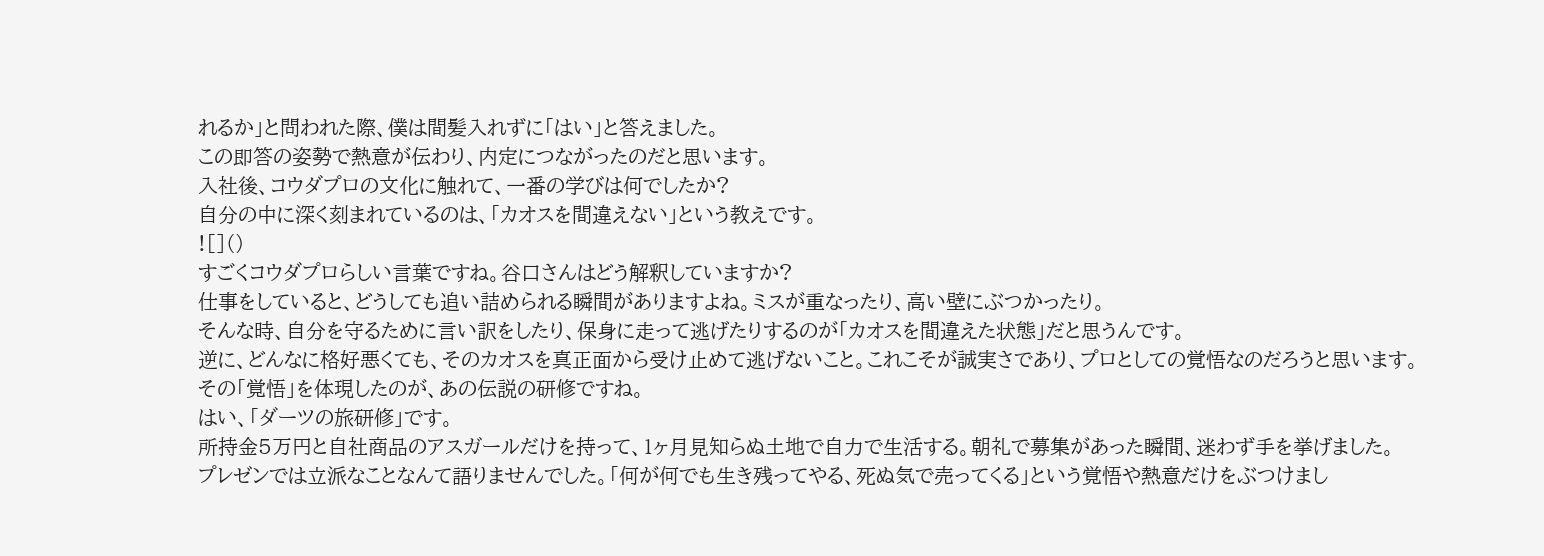れるか」と問われた際、僕は間髪入れずに「はい」と答えました。
この即答の姿勢で熱意が伝わり、内定につながったのだと思います。
入社後、コウダプロの文化に触れて、一番の学びは何でしたか?
自分の中に深く刻まれているのは、「カオスを間違えない」という教えです。
![]()
すごくコウダプロらしい言葉ですね。谷口さんはどう解釈していますか?
仕事をしていると、どうしても追い詰められる瞬間がありますよね。ミスが重なったり、高い壁にぶつかったり。
そんな時、自分を守るために言い訳をしたり、保身に走って逃げたりするのが「カオスを間違えた状態」だと思うんです。
逆に、どんなに格好悪くても、そのカオスを真正面から受け止めて逃げないこと。これこそが誠実さであり、プロとしての覚悟なのだろうと思います。
その「覚悟」を体現したのが、あの伝説の研修ですね。
はい、「ダーツの旅研修」です。
所持金5万円と自社商品のアスガールだけを持って、1ヶ月見知らぬ土地で自力で生活する。朝礼で募集があった瞬間、迷わず手を挙げました。
プレゼンでは立派なことなんて語りませんでした。「何が何でも生き残ってやる、死ぬ気で売ってくる」という覚悟や熱意だけをぶつけまし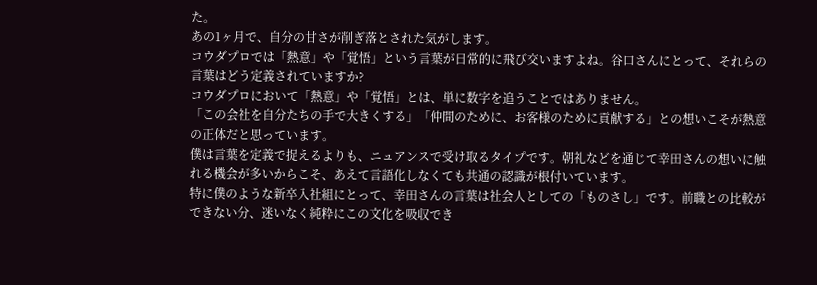た。
あの1ヶ月で、自分の甘さが削ぎ落とされた気がします。
コウダプロでは「熱意」や「覚悟」という言葉が日常的に飛び交いますよね。谷口さんにとって、それらの言葉はどう定義されていますか?
コウダプロにおいて「熱意」や「覚悟」とは、単に数字を追うことではありません。
「この会社を自分たちの手で大きくする」「仲間のために、お客様のために貢献する」との想いこそが熱意の正体だと思っています。
僕は言葉を定義で捉えるよりも、ニュアンスで受け取るタイプです。朝礼などを通じて幸田さんの想いに触れる機会が多いからこそ、あえて言語化しなくても共通の認識が根付いています。
特に僕のような新卒入社組にとって、幸田さんの言葉は社会人としての「ものさし」です。前職との比較ができない分、迷いなく純粋にこの文化を吸収でき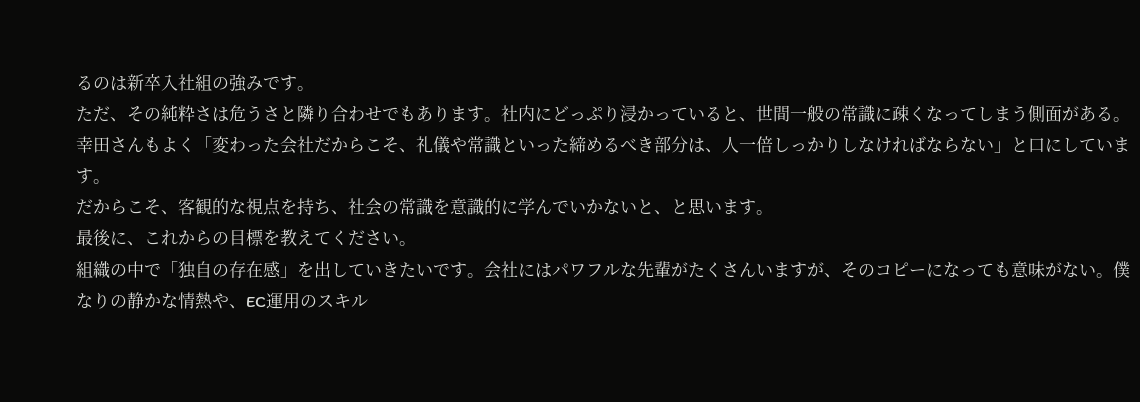るのは新卒入社組の強みです。
ただ、その純粋さは危うさと隣り合わせでもあります。社内にどっぷり浸かっていると、世間一般の常識に疎くなってしまう側面がある。
幸田さんもよく「変わった会社だからこそ、礼儀や常識といった締めるべき部分は、人一倍しっかりしなければならない」と口にしています。
だからこそ、客観的な視点を持ち、社会の常識を意識的に学んでいかないと、と思います。
最後に、これからの目標を教えてください。
組織の中で「独自の存在感」を出していきたいです。会社にはパワフルな先輩がたくさんいますが、そのコピーになっても意味がない。僕なりの静かな情熱や、EC運用のスキル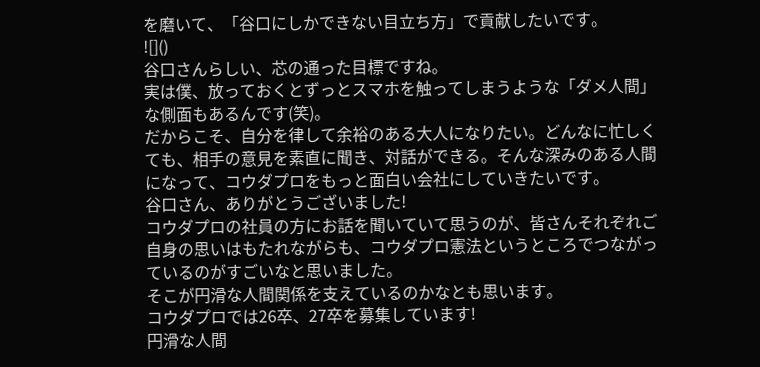を磨いて、「谷口にしかできない目立ち方」で貢献したいです。
![]()
谷口さんらしい、芯の通った目標ですね。
実は僕、放っておくとずっとスマホを触ってしまうような「ダメ人間」な側面もあるんです(笑)。
だからこそ、自分を律して余裕のある大人になりたい。どんなに忙しくても、相手の意見を素直に聞き、対話ができる。そんな深みのある人間になって、コウダプロをもっと面白い会社にしていきたいです。
谷口さん、ありがとうございました!
コウダプロの社員の方にお話を聞いていて思うのが、皆さんそれぞれご自身の思いはもたれながらも、コウダプロ憲法というところでつながっているのがすごいなと思いました。
そこが円滑な人間関係を支えているのかなとも思います。
コウダプロでは26卒、27卒を募集しています!
円滑な人間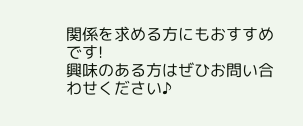関係を求める方にもおすすめです!
興味のある方はぜひお問い合わせください♪